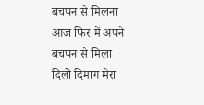बचपन से मिलना
आज फिर में अपने
बचपन से मिला
दिलो दिमाग मेरा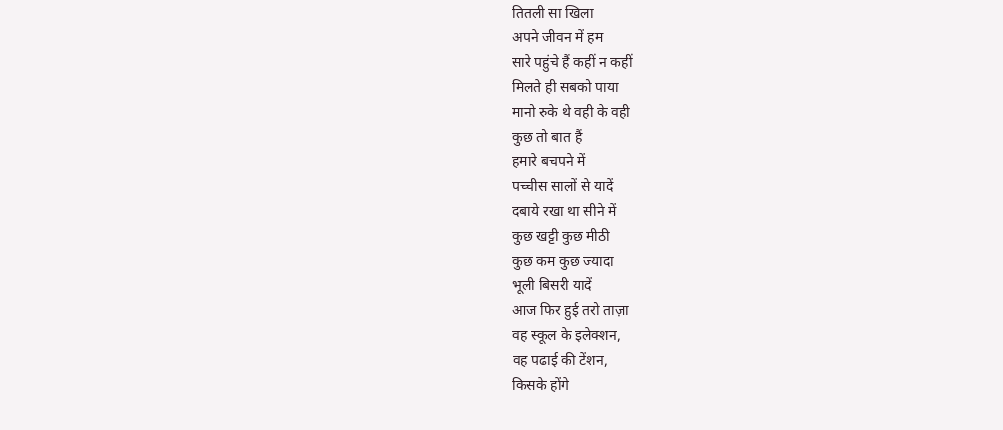तितली सा खिला
अपने जीवन में हम
सारे पहुंचे हैं कहीं न कहीं
मिलते ही सबको पाया
मानो रुके थे वही के वही
कुछ तो बात हैं
हमारे बचपने में
पच्चीस सालों से यादें
दबाये रखा था सीने में
कुछ खट्टी कुछ मीठी
कुछ कम कुछ ज्यादा
भूली बिसरी यादें
आज फिर हुई तरो ताज़ा
वह स्कूल के इलेक्शन,
वह पढाई की टेंशन,
किसके होंगे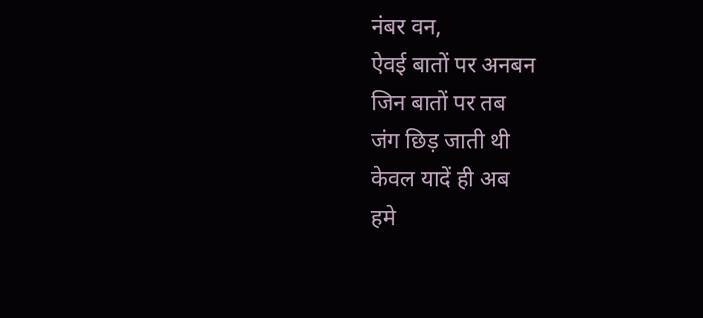नंबर वन,
ऐवई बातों पर अनबन
जिन बातों पर तब
जंग छिड़ जाती थी
केवल यादें ही अब
हमे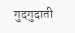गुदगुदाती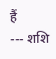हैं
--- शशि